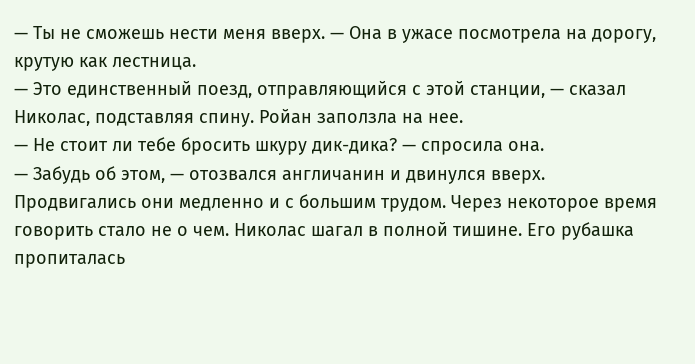— Ты не сможешь нести меня вверх. — Она в ужасе посмотрела на дорогу, крутую как лестница.
— Это единственный поезд, отправляющийся с этой станции, — сказал Николас, подставляя спину. Ройан заползла на нее.
— Не стоит ли тебе бросить шкуру дик-дика? — спросила она.
— Забудь об этом, — отозвался англичанин и двинулся вверх.
Продвигались они медленно и с большим трудом. Через некоторое время говорить стало не о чем. Николас шагал в полной тишине. Его рубашка пропиталась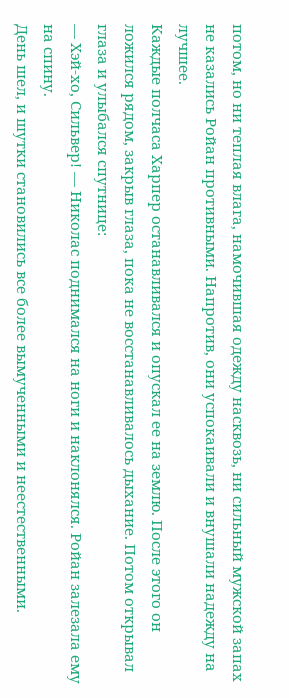потом, но ни теплая влага, намочившая одежду насквозь, ни сильный мужской запах не казались Ройан противными. Напротив, они успокаивали и внушали надежду на лучшее.
Каждые полчаса Харпер останавливался и опускал ее на землю. После этого он ложился рядом, закрыв глаза, пока не восстанавливалось дыхание. Потом открывал глаза и улыбался спутнице:
— Хэй-хо, Сильвер! — Николас поднимался на ноги и наклонялся. Ройан залезала ему на спину.
День шел, и шутки становились все более вымученными и неестественными.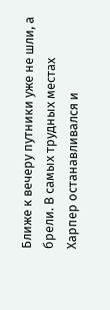Ближе к вечеру путники уже не шли, а брели. В самых трудных местах Харпер останавливался и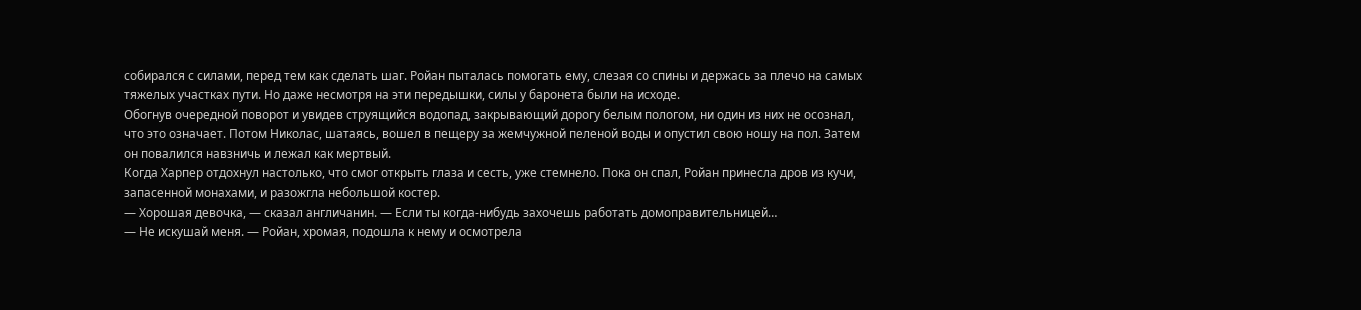собирался с силами, перед тем как сделать шаг. Ройан пыталась помогать ему, слезая со спины и держась за плечо на самых тяжелых участках пути. Но даже несмотря на эти передышки, силы у баронета были на исходе.
Обогнув очередной поворот и увидев струящийся водопад, закрывающий дорогу белым пологом, ни один из них не осознал, что это означает. Потом Николас, шатаясь, вошел в пещеру за жемчужной пеленой воды и опустил свою ношу на пол. Затем он повалился навзничь и лежал как мертвый.
Когда Харпер отдохнул настолько, что смог открыть глаза и сесть, уже стемнело. Пока он спал, Ройан принесла дров из кучи, запасенной монахами, и разожгла небольшой костер.
— Хорошая девочка, — сказал англичанин. — Если ты когда-нибудь захочешь работать домоправительницей…
— Не искушай меня. — Ройан, хромая, подошла к нему и осмотрела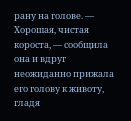рану на голове. — Хорошая, чистая короста, — сообщила она и вдруг неожиданно прижала его голову к животу, гладя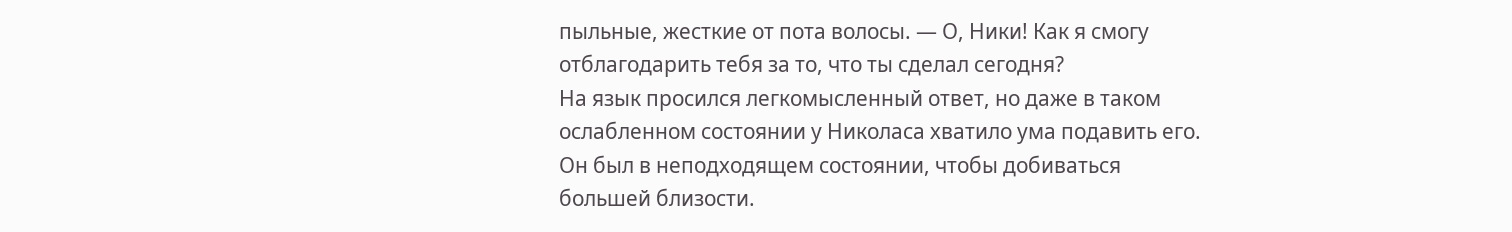пыльные, жесткие от пота волосы. — О, Ники! Как я смогу отблагодарить тебя за то, что ты сделал сегодня?
На язык просился легкомысленный ответ, но даже в таком ослабленном состоянии у Николаса хватило ума подавить его. Он был в неподходящем состоянии, чтобы добиваться большей близости.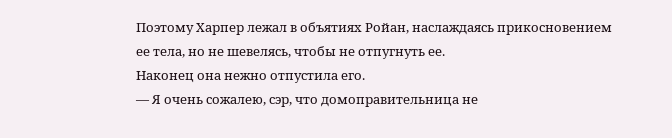Поэтому Харпер лежал в объятиях Ройан, наслаждаясь прикосновением ее тела, но не шевелясь, чтобы не отпугнуть ее.
Наконец она нежно отпустила его.
— Я очень сожалею, сэр, что домоправительница не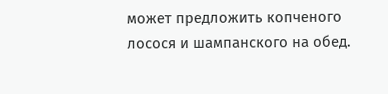может предложить копченого лосося и шампанского на обед.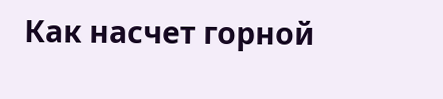Как насчет горной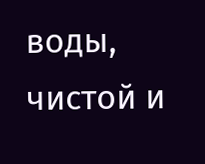воды, чистой и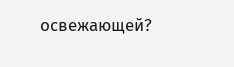освежающей?